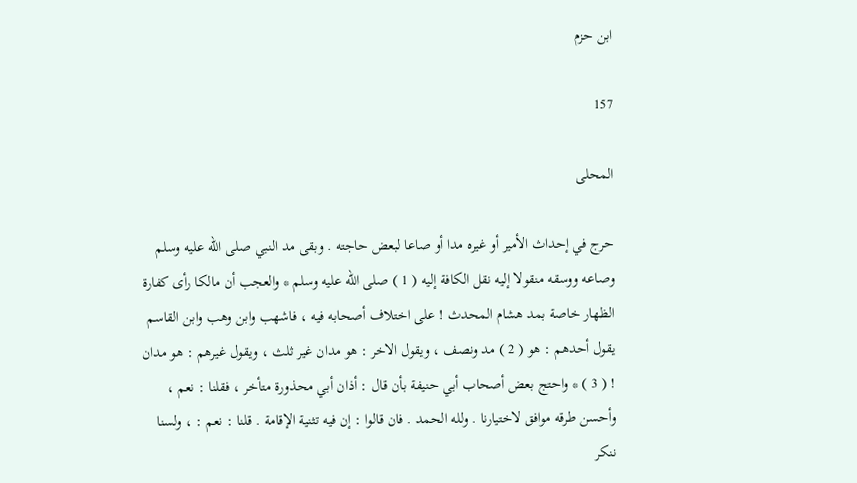ابن حزم

157

المحلى

حرج في إحداث الأمير أو غيره مدا أو صاعا لبعض حاجته . وبقى مد النبي صلى الله عليه وسلم وصاعه ووسقه منقولا إليه نقل الكافة إليه ( 1 ) صلى الله عليه وسلم * والعجب أن مالكا رأى كفارة الظهار خاصة بمد هشام المحدث ! على اختلاف أصحابه فيه ، فاشهب وابن وهب وابن القاسم يقول أحدهم : هو ( 2 ) مد ونصف ، ويقول الاخر : هو مدان غير ثلث ، ويقول غيرهم : هو مدان ! ( 3 ) * واحتج بعض أصحاب أبي حنيفة بأن قال : أذان أبي محذورة متأخر ، فقلنا : نعم ، وأحسن طرقه موافق لاختيارنا . ولله الحمد . فان قالوا : إن فيه تثنية الإقامة . قلنا : نعم : ، ولسنا ننكر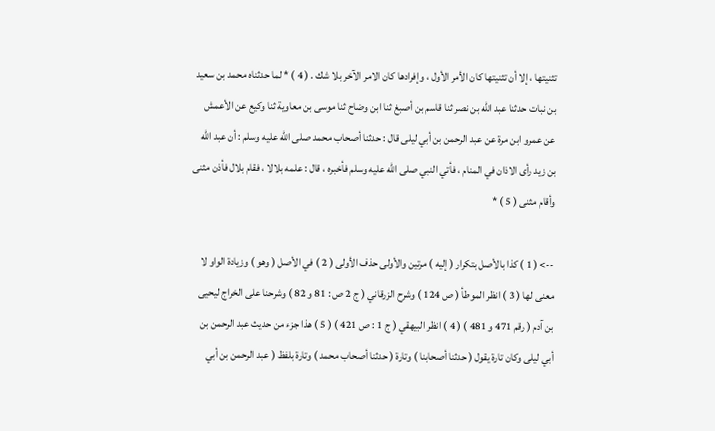تثنيتها ، إلا أن تثنيتها كان الأمر الأول ، وإفرادها كان الامر الآخر بلا شك . ( 4 ) * لما حدثناه محمد بن سعيد بن نبات حدثنا عبد الله بن نصر ثنا قاسم بن أصبغ ثنا ابن وضاح ثنا موسى بن معاوية ثنا وكيع عن الأعمش عن عمرو ابن مرة عن عبد الرحمن بن أبي ليلى قال : حدثنا أصحاب محمد صلى الله عليه وسلم : أن عبد الله بن زيد رأى الاذان في المنام ، فأتي النبي صلى الله عليه وسلم فأخبره ، قال : علمه بلالا ، فقام بلال فأذن مثنى وأقام مثنى ( 5 ) *

--> ( 1 ) كذا بالأصل بتكرار ( إليه ) مرتين والأولى حذف الأولى ( 2 ) في الأصل ( وهو ) وزيادة الواو لا معنى لها ( 3 ) انظر الموطأ ( ص 124 ) وشرح الزرقاني ( ج 2 ص : 81 و 82 ) وشرحنا على الخراج ليحيى بن آدم ( رقم 471 و 481 ) ( 4 ) انظر البيهقي ( ج 1 : ص 421 ) ( 5 ) هذا جزء من حديث عبد الرحمن بن أبي ليلى وكان تارة يقول ( حدثنا أصحابنا ) وتارة ( حدثنا أصحاب محمد ) وتارة بلفظ ( عبد الرحمن بن أبي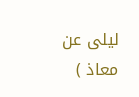ليلى عن معاذ )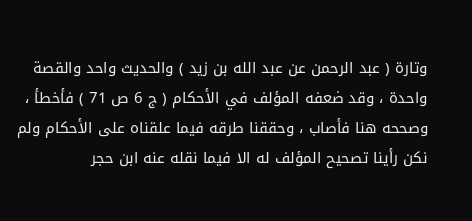وتارة ( عبد الرحمن عن عبد الله بن زيد ) والحديث واحد والقصة واحدة ، وقد ضعفه المؤلف في الأحكام ( ج 6 ص 71 ) فأخطأ ، وصححه هنا فأصاب ، وحققنا طرقه فيما علقناه على الأحكام ولم نكن رأينا تصحيح المؤلف له الا فيما نقله عنه ابن حجر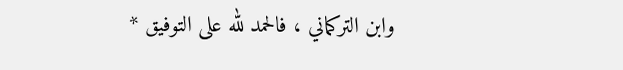وابن التركماني ، فالحمد لله على التوفيق *